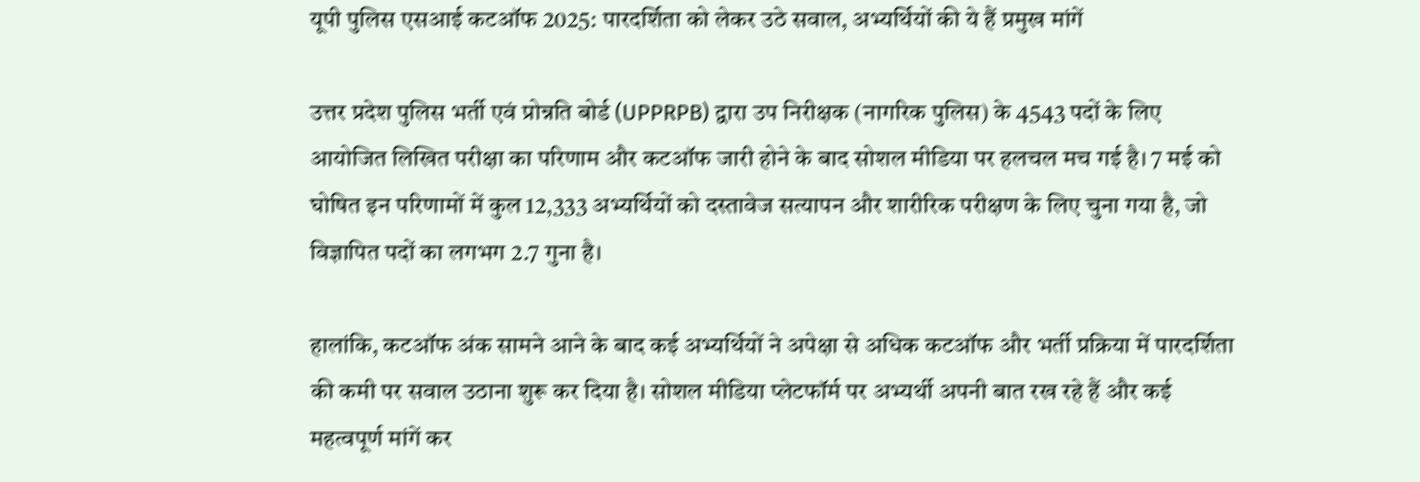यूपी पुलिस एसआई कटऑफ 2025: पारदर्शिता को लेकर उठे सवाल, अभ्यर्थियों की ये हैं प्रमुख मांगें

उत्तर प्रदेश पुलिस भर्ती एवं प्रोन्नति बोर्ड (UPPRPB) द्वारा उप निरीक्षक (नागरिक पुलिस) के 4543 पदों के लिए आयोजित लिखित परीक्षा का परिणाम और कटऑफ जारी होने के बाद सोशल मीडिया पर हलचल मच गई है। 7 मई को घोषित इन परिणामों में कुल 12,333 अभ्यर्थियों को दस्तावेज सत्यापन और शारीरिक परीक्षण के लिए चुना गया है, जो विज्ञापित पदों का लगभग 2.7 गुना है।

हालांकि, कटऑफ अंक सामने आने के बाद कई अभ्यर्थियों ने अपेक्षा से अधिक कटऑफ और भर्ती प्रक्रिया में पारदर्शिता की कमी पर सवाल उठाना शुरू कर दिया है। सोशल मीडिया प्लेटफॉर्म पर अभ्यर्थी अपनी बात रख रहे हैं और कई महत्वपूर्ण मांगें कर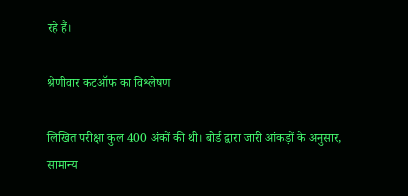रहे हैं।

श्रेणीवार कटऑफ का विश्लेषण

लिखित परीक्षा कुल 400 अंकों की थी। बोर्ड द्वारा जारी आंकड़ों के अनुसार, सामान्य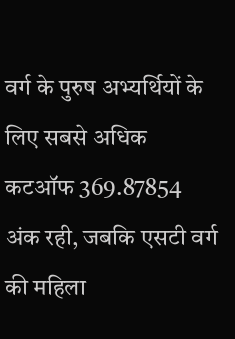वर्ग के पुरुष अभ्यर्थियों के लिए सबसे अधिक कटऑफ 369.87854 अंक रही, जबकि एसटी वर्ग की महिला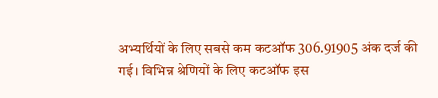अभ्यर्थियों के लिए सबसे कम कटऑफ 306.91905 अंक दर्ज की गई। विभिन्न श्रेणियों के लिए कटऑफ इस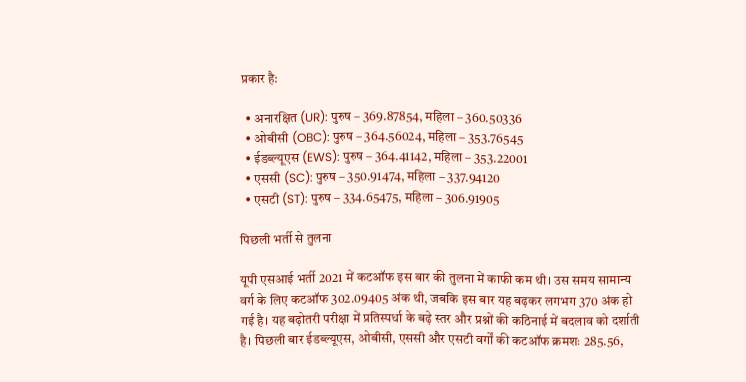प्रकार है:

  • अनारक्षित (UR): पुरुष – 369.87854, महिला – 360.50336
  • ओबीसी (OBC): पुरुष – 364.56024, महिला – 353.76545
  • ईडब्ल्यूएस (EWS): पुरुष – 364.41142, महिला – 353.22001
  • एससी (SC): पुरुष – 350.91474, महिला – 337.94120
  • एसटी (ST): पुरुष – 334.65475, महिला – 306.91905

पिछली भर्ती से तुलना

यूपी एसआई भर्ती 2021 में कटऑफ इस बार की तुलना में काफी कम थी। उस समय सामान्य वर्ग के लिए कटऑफ 302.09405 अंक थी, जबकि इस बार यह बढ़कर लगभग 370 अंक हो गई है। यह बढ़ोतरी परीक्षा में प्रतिस्पर्धा के बढ़े स्तर और प्रश्नों की कठिनाई में बदलाव को दर्शाती है। पिछली बार ईडब्ल्यूएस, ओबीसी, एससी और एसटी वर्गों की कटऑफ क्रमशः 285.56,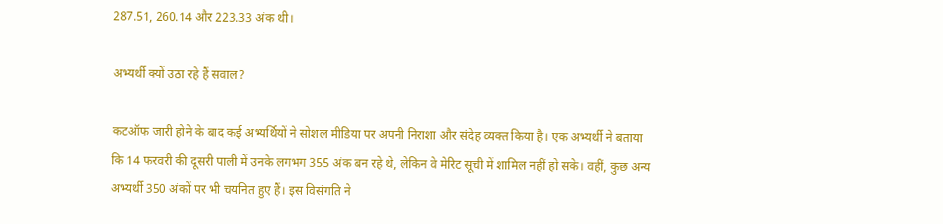287.51, 260.14 और 223.33 अंक थी।

अभ्यर्थी क्यों उठा रहे हैं सवाल?

कटऑफ जारी होने के बाद कई अभ्यर्थियों ने सोशल मीडिया पर अपनी निराशा और संदेह व्यक्त किया है। एक अभ्यर्थी ने बताया कि 14 फरवरी की दूसरी पाली में उनके लगभग 355 अंक बन रहे थे, लेकिन वे मेरिट सूची में शामिल नहीं हो सके। वहीं, कुछ अन्य अभ्यर्थी 350 अंकों पर भी चयनित हुए हैं। इस विसंगति ने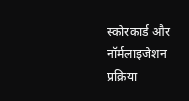स्कोरकार्ड और नॉर्मलाइजेशन प्रक्रिया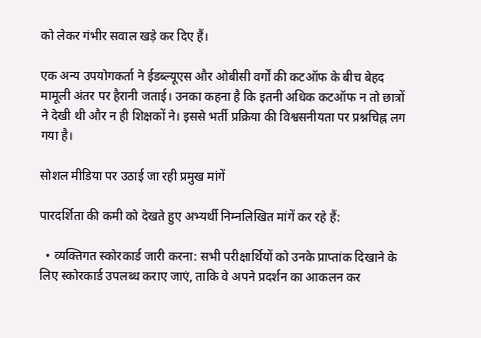को लेकर गंभीर सवाल खड़े कर दिए हैं।

एक अन्य उपयोगकर्ता ने ईडब्ल्यूएस और ओबीसी वर्गों की कटऑफ के बीच बेहद मामूली अंतर पर हैरानी जताई। उनका कहना है कि इतनी अधिक कटऑफ न तो छात्रों ने देखी थी और न ही शिक्षकों ने। इससे भर्ती प्रक्रिया की विश्वसनीयता पर प्रश्नचिह्न लग गया है।

सोशल मीडिया पर उठाई जा रही प्रमुख मांगें

पारदर्शिता की कमी को देखते हुए अभ्यर्थी निम्नलिखित मांगें कर रहे हैं:

  • व्यक्तिगत स्कोरकार्ड जारी करना: सभी परीक्षार्थियों को उनके प्राप्तांक दिखाने के लिए स्कोरकार्ड उपलब्ध कराए जाएं, ताकि वे अपने प्रदर्शन का आकलन कर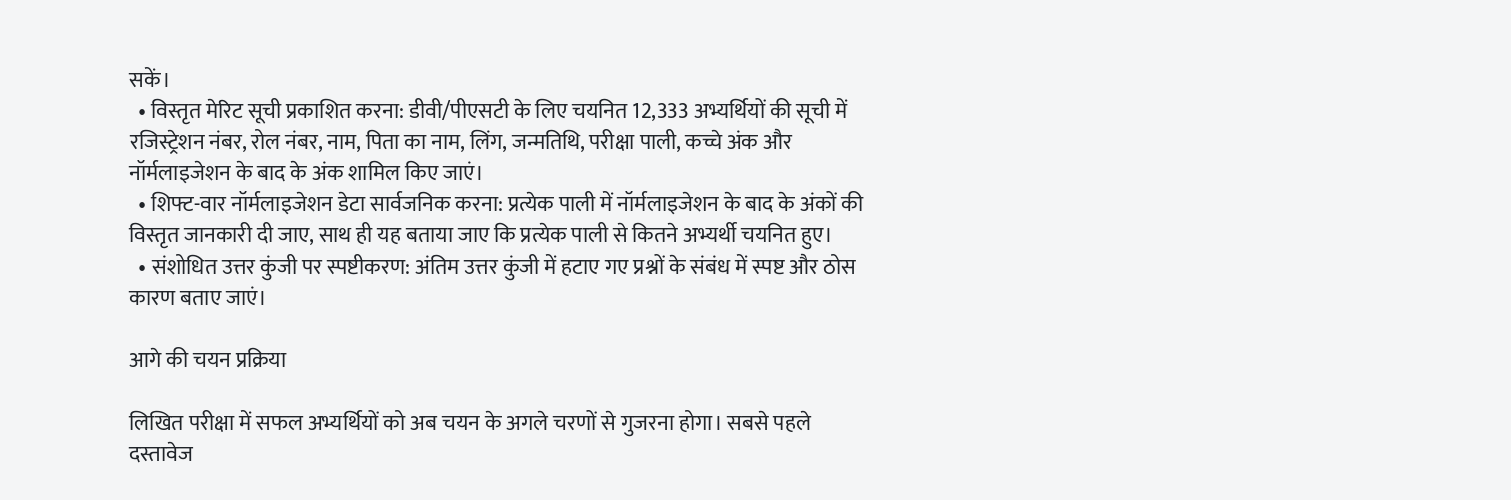सकें।
  • विस्तृत मेरिट सूची प्रकाशित करना: डीवी/पीएसटी के लिए चयनित 12,333 अभ्यर्थियों की सूची में रजिस्ट्रेशन नंबर, रोल नंबर, नाम, पिता का नाम, लिंग, जन्मतिथि, परीक्षा पाली, कच्चे अंक और नॉर्मलाइजेशन के बाद के अंक शामिल किए जाएं।
  • शिफ्ट-वार नॉर्मलाइजेशन डेटा सार्वजनिक करना: प्रत्येक पाली में नॉर्मलाइजेशन के बाद के अंकों की विस्तृत जानकारी दी जाए, साथ ही यह बताया जाए कि प्रत्येक पाली से कितने अभ्यर्थी चयनित हुए।
  • संशोधित उत्तर कुंजी पर स्पष्टीकरण: अंतिम उत्तर कुंजी में हटाए गए प्रश्नों के संबंध में स्पष्ट और ठोस कारण बताए जाएं।

आगे की चयन प्रक्रिया

लिखित परीक्षा में सफल अभ्यर्थियों को अब चयन के अगले चरणों से गुजरना होगा। सबसे पहले दस्तावेज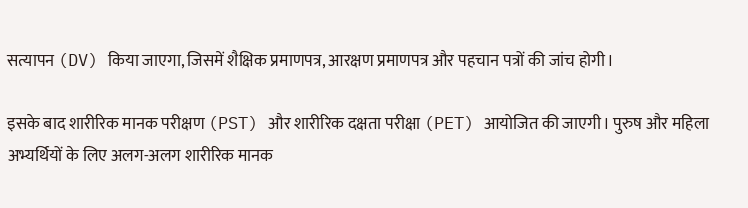सत्यापन (DV) किया जाएगा, जिसमें शैक्षिक प्रमाणपत्र, आरक्षण प्रमाणपत्र और पहचान पत्रों की जांच होगी।

इसके बाद शारीरिक मानक परीक्षण (PST) और शारीरिक दक्षता परीक्षा (PET) आयोजित की जाएगी। पुरुष और महिला अभ्यर्थियों के लिए अलग-अलग शारीरिक मानक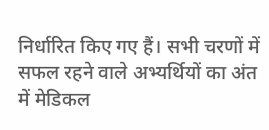निर्धारित किए गए हैं। सभी चरणों में सफल रहने वाले अभ्यर्थियों का अंत में मेडिकल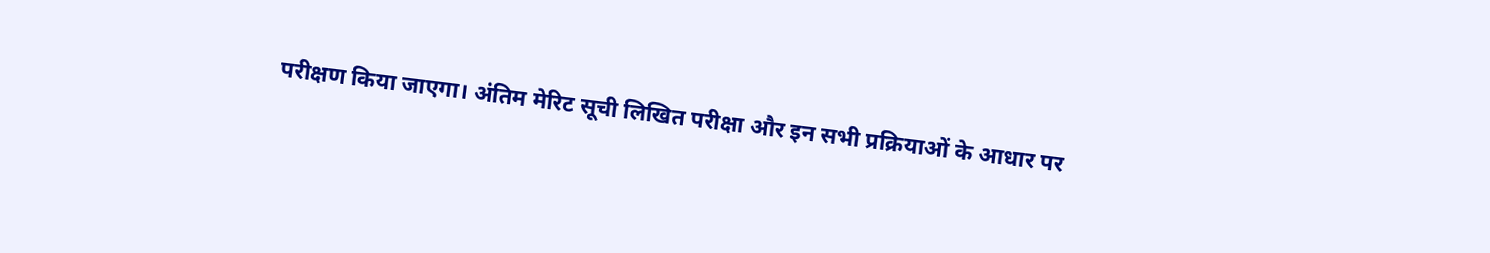परीक्षण किया जाएगा। अंतिम मेरिट सूची लिखित परीक्षा और इन सभी प्रक्रियाओं के आधार पर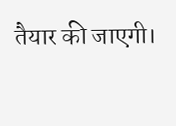तैयार की जाएगी।